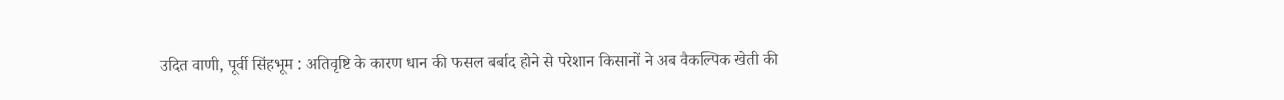उदित वाणी, पूर्वी सिंहभूम : अतिवृष्टि के कारण धान की फसल बर्बाद होने से परेशान किसानों ने अब वैकल्पिक खेती की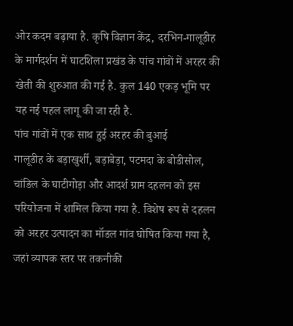ओर कदम बढ़ाया है. कृषि विज्ञान केंद्र, दरभिन-गालूडीह के मार्गदर्शन में घाटशिला प्रखंड के पांच गांवों में अरहर की खेती की शुरुआत की गई है. कुल 140 एकड़ भूमि पर यह नई पहल लागू की जा रही है.
पांच गांवों में एक साथ हुई अरहर की बुआई
गालूडीह के बड़ाखुर्शी, बड़ाबेड़ा, पटमदा के बोडीसोल, चांडिल के घाटीगोड़ा और आदर्श ग्राम दहलन को इस परियोजना में शामिल किया गया है. विशेष रूप से दहलन को अरहर उत्पादन का मॉडल गांव घोषित किया गया है, जहां व्यापक स्तर पर तकनीकी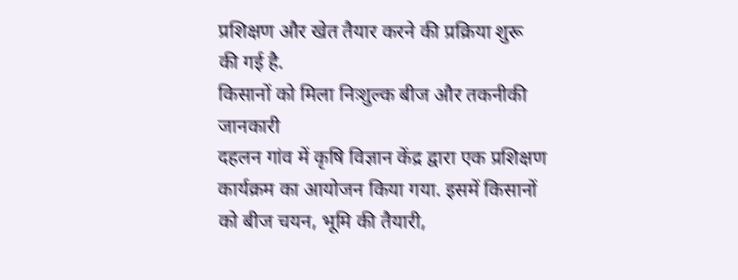प्रशिक्षण और खेत तैयार करने की प्रक्रिया शुरू की गई है.
किसानों को मिला निःशुल्क बीज और तकनीकी जानकारी
दहलन गांव में कृषि विज्ञान केंद्र द्वारा एक प्रशिक्षण कार्यक्रम का आयोजन किया गया. इसमें किसानों को बीज चयन, भूमि की तैयारी,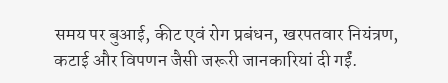समय पर बुआई, कीट एवं रोग प्रबंधन, खरपतवार नियंत्रण, कटाई और विपणन जैसी जरूरी जानकारियां दी गईं.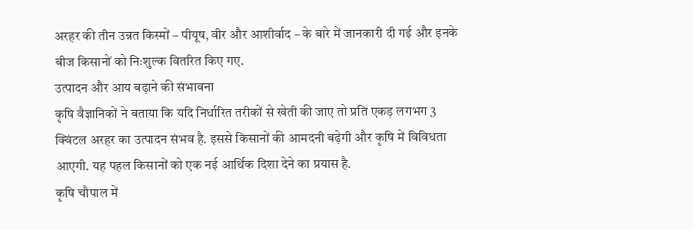अरहर की तीन उन्नत किस्मों – पीयूष, वीर और आशीर्वाद – के बारे में जानकारी दी गई और इनके बीज किसानों को निःशुल्क वितरित किए गए.
उत्पादन और आय बढ़ाने की संभावना
कृषि वैज्ञानिकों ने बताया कि यदि निर्धारित तरीकों से खेती की जाए तो प्रति एकड़ लगभग 3 क्विंटल अरहर का उत्पादन संभव है. इससे किसानों की आमदनी बढ़ेगी और कृषि में विविधता आएगी. यह पहल किसानों को एक नई आर्थिक दिशा देने का प्रयास है.
कृषि चौपाल में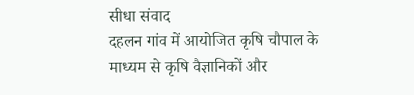सीधा संवाद
दहलन गांव में आयोजित कृषि चौपाल के माध्यम से कृषि वैज्ञानिकों और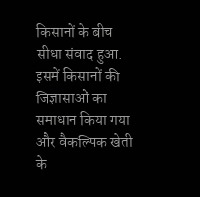किसानों के बीच सीधा संवाद हुआ. इसमें किसानों की जिज्ञासाओं का समाधान किया गया और वैकल्पिक खेती के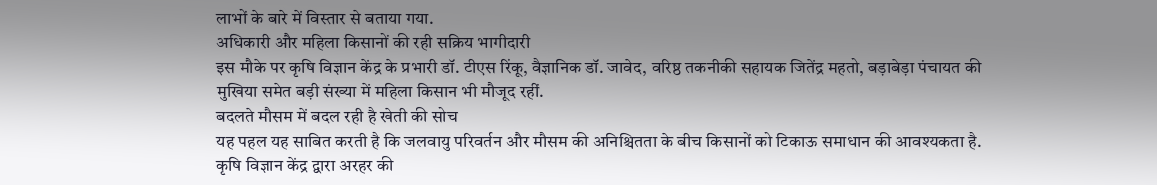लाभों के बारे में विस्तार से बताया गया.
अधिकारी और महिला किसानों की रही सक्रिय भागीदारी
इस मौके पर कृषि विज्ञान केंद्र के प्रभारी डॉ. टीएस रिंकू, वैज्ञानिक डॉ. जावेद, वरिष्ठ तकनीकी सहायक जितेंद्र महतो, बड़ाबेड़ा पंचायत की मुखिया समेत बड़ी संख्या में महिला किसान भी मौजूद रहीं.
बदलते मौसम में बदल रही है खेती की सोच
यह पहल यह साबित करती है कि जलवायु परिवर्तन और मौसम की अनिश्चितता के बीच किसानों को टिकाऊ समाधान की आवश्यकता है. कृषि विज्ञान केंद्र द्वारा अरहर की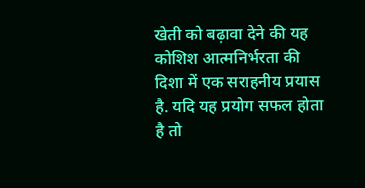खेती को बढ़ावा देने की यह कोशिश आत्मनिर्भरता की दिशा में एक सराहनीय प्रयास है. यदि यह प्रयोग सफल होता है तो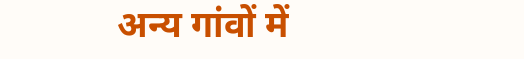अन्य गांवों में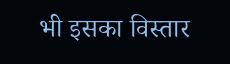भी इसका विस्तार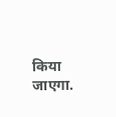किया जाएगा.